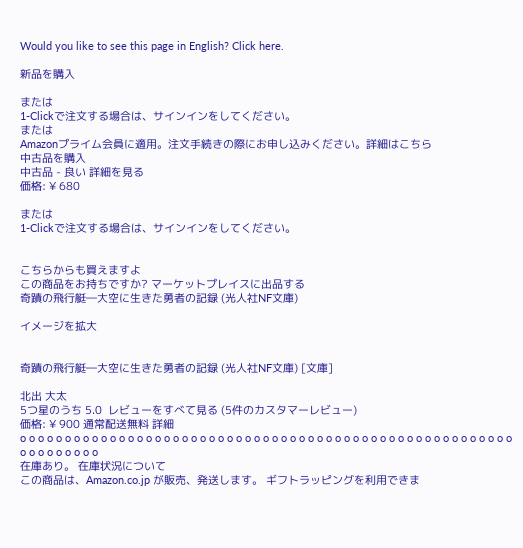Would you like to see this page in English? Click here.

新品を購入

または
1-Clickで注文する場合は、サインインをしてください。
または
Amazonプライム会員に適用。注文手続きの際にお申し込みください。詳細はこちら
中古品を購入
中古品 - 良い 詳細を見る
価格: ¥ 680

または
1-Clickで注文する場合は、サインインをしてください。


こちらからも買えますよ
この商品をお持ちですか? マーケットプレイスに出品する
奇蹟の飛行艇―大空に生きた勇者の記録 (光人社NF文庫)

イメージを拡大


奇蹟の飛行艇―大空に生きた勇者の記録 (光人社NF文庫) [文庫]

北出 大太
5つ星のうち 5.0  レビューをすべて見る (5件のカスタマーレビュー)
価格: ¥ 900 通常配送無料 詳細
o o o o o o o o o o o o o o o o o o o o o o o o o o o o o o o o o o o o o o o o o o o o o o o o o o o o o o o o o o o o o o o o
在庫あり。 在庫状況について
この商品は、Amazon.co.jp が販売、発送します。 ギフトラッピングを利用できま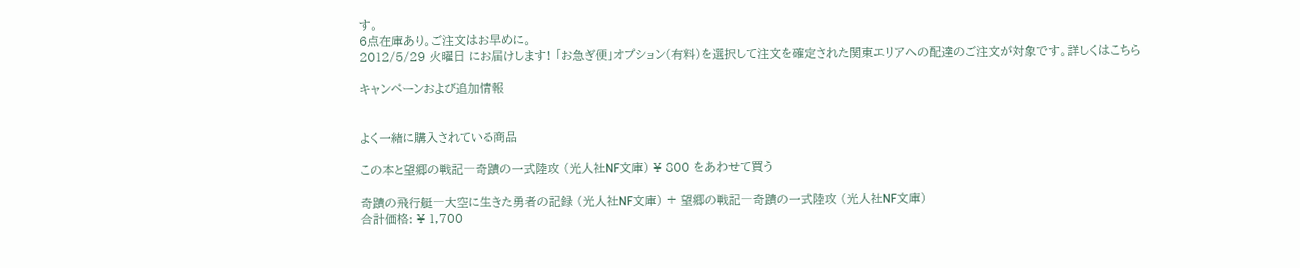す。
6点在庫あり。ご注文はお早めに。
2012/5/29 火曜日 にお届けします! 「お急ぎ便」オプション(有料)を選択して注文を確定された関東エリアへの配達のご注文が対象です。詳しくはこちら

キャンペーンおよび追加情報


よく一緒に購入されている商品

この本と望郷の戦記―奇蹟の一式陸攻 (光人社NF文庫) ¥ 800 をあわせて買う

奇蹟の飛行艇―大空に生きた勇者の記録 (光人社NF文庫) + 望郷の戦記―奇蹟の一式陸攻 (光人社NF文庫)
合計価格: ¥ 1,700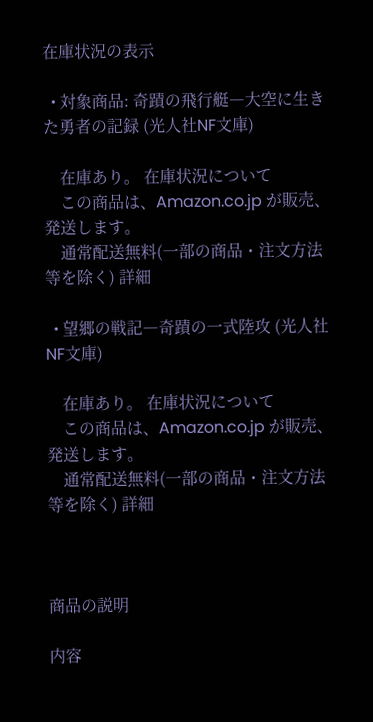在庫状況の表示

  • 対象商品: 奇蹟の飛行艇―大空に生きた勇者の記録 (光人社NF文庫)

    在庫あり。 在庫状況について
    この商品は、Amazon.co.jp が販売、発送します。
    通常配送無料(一部の商品・注文方法等を除く) 詳細

  • 望郷の戦記―奇蹟の一式陸攻 (光人社NF文庫)

    在庫あり。 在庫状況について
    この商品は、Amazon.co.jp が販売、発送します。
    通常配送無料(一部の商品・注文方法等を除く) 詳細



商品の説明

内容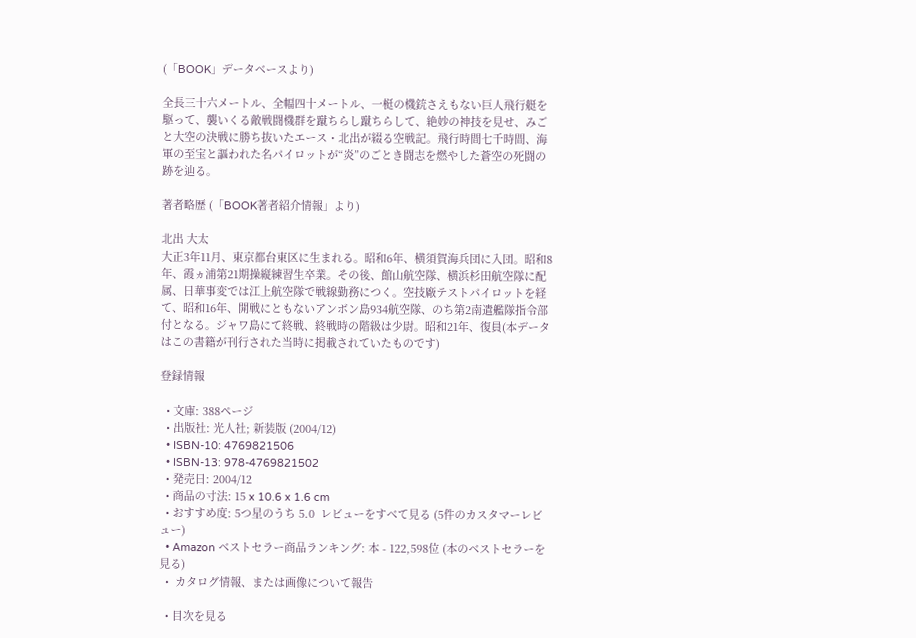(「BOOK」データベースより)

全長三十六メートル、全幅四十メートル、一梃の機銃さえもない巨人飛行艇を駆って、襲いくる敵戦闘機群を蹴ちらし蹴ちらして、絶妙の神技を見せ、みごと大空の決戦に勝ち抜いたエース・北出が綴る空戦記。飛行時間七千時間、海軍の至宝と謳われた名パイロットが“炎”のごとき闘志を燃やした蒼空の死闘の跡を辿る。

著者略歴 (「BOOK著者紹介情報」より)

北出 大太
大正3年11月、東京都台東区に生まれる。昭和6年、横須賀海兵団に入団。昭和8年、霞ヵ浦第21期操縦練習生卒業。その後、館山航空隊、横浜杉田航空隊に配属、日華事変では江上航空隊で戦線勤務につく。空技廠テストパイロットを経て、昭和16年、開戦にともないアンボン島934航空隊、のち第2南遣艦隊指令部付となる。ジャワ島にて終戦、終戦時の階級は少尉。昭和21年、復員(本データはこの書籍が刊行された当時に掲載されていたものです)

登録情報

  • 文庫: 388ページ
  • 出版社: 光人社; 新装版 (2004/12)
  • ISBN-10: 4769821506
  • ISBN-13: 978-4769821502
  • 発売日: 2004/12
  • 商品の寸法: 15 x 10.6 x 1.6 cm
  • おすすめ度: 5つ星のうち 5.0  レビューをすべて見る (5件のカスタマーレビュー)
  • Amazon ベストセラー商品ランキング: 本 - 122,598位 (本のベストセラーを見る)
  •  カタログ情報、または画像について報告

  • 目次を見る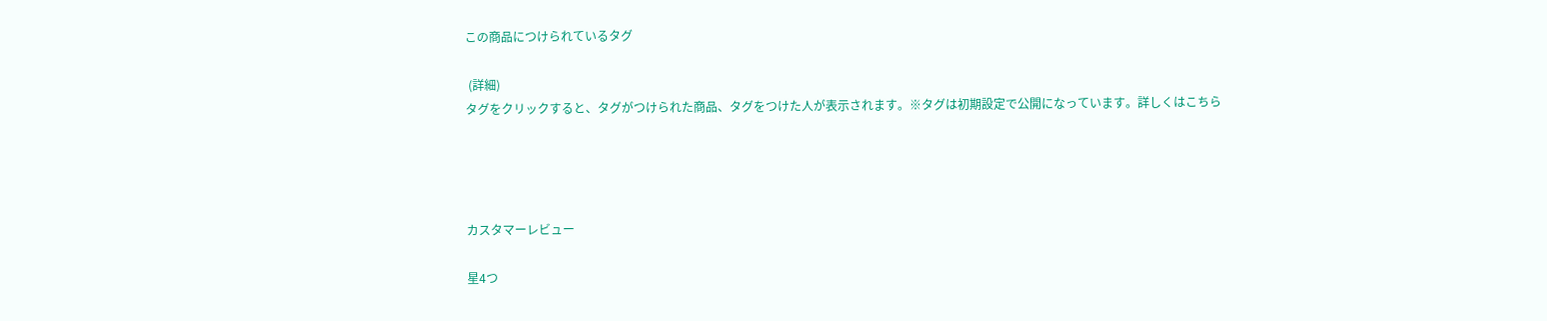この商品につけられているタグ

 (詳細)
タグをクリックすると、タグがつけられた商品、タグをつけた人が表示されます。※タグは初期設定で公開になっています。詳しくはこちら




カスタマーレビュー

星4つ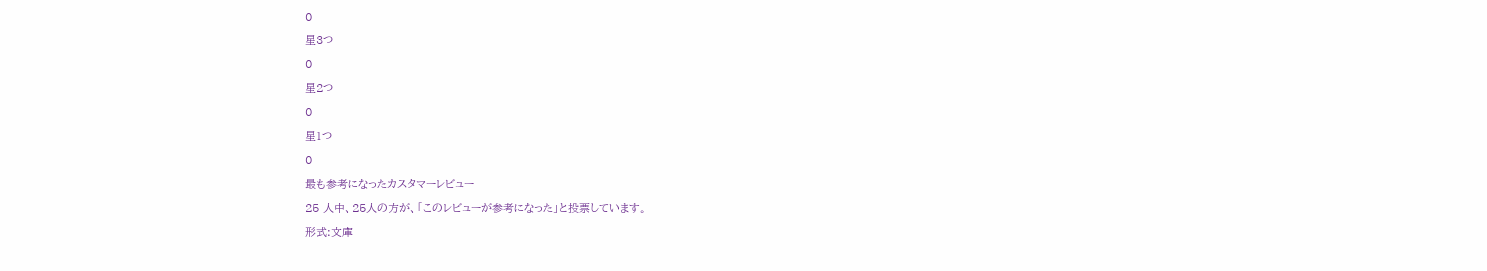0
星3つ
0
星2つ
0
星1つ
0
最も参考になったカスタマーレビュー
25 人中、25人の方が、「このレビューが参考になった」と投票しています。
形式:文庫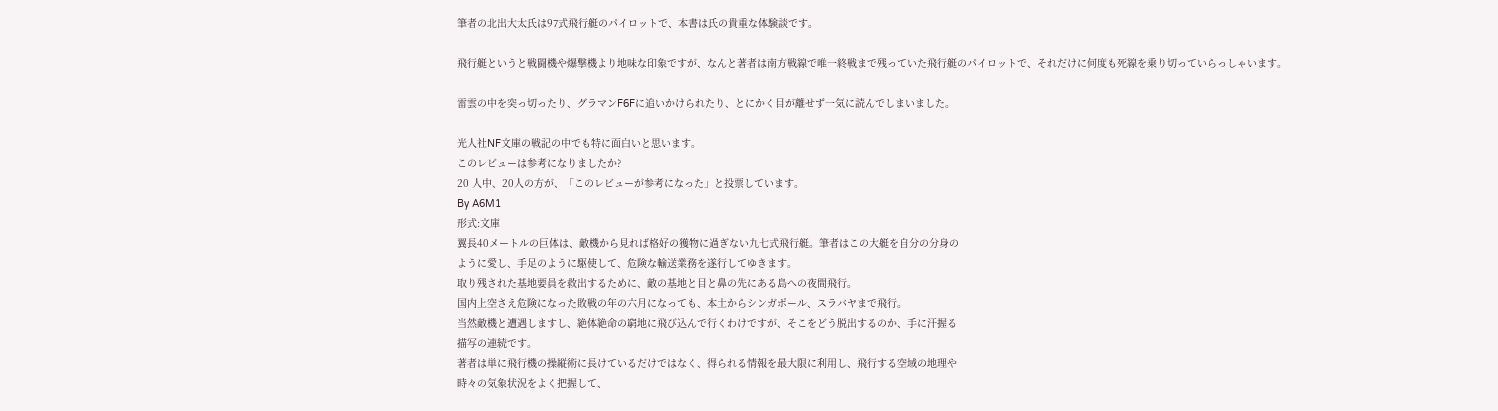筆者の北出大太氏は97式飛行艇のパイロットで、本書は氏の貴重な体験談です。

飛行艇というと戦闘機や爆撃機より地味な印象ですが、なんと著者は南方戦線で唯一終戦まで残っていた飛行艇のパイロットで、それだけに何度も死線を乗り切っていらっしゃいます。

雷雲の中を突っ切ったり、グラマンF6Fに追いかけられたり、とにかく目が離せず一気に読んでしまいました。

光人社NF文庫の戦記の中でも特に面白いと思います。
このレビューは参考になりましたか?
20 人中、20人の方が、「このレビューが参考になった」と投票しています。
By A6M1
形式:文庫
翼長40メートルの巨体は、敵機から見れば格好の獲物に過ぎない九七式飛行艇。筆者はこの大艇を自分の分身の
ように愛し、手足のように駆使して、危険な輸送業務を遂行してゆきます。
取り残された基地要員を救出するために、敵の基地と目と鼻の先にある島への夜間飛行。
国内上空さえ危険になった敗戦の年の六月になっても、本土からシンガポール、スラバヤまで飛行。
当然敵機と遭遇しますし、絶体絶命の窮地に飛び込んで行くわけですが、そこをどう脱出するのか、手に汗握る
描写の連続です。
著者は単に飛行機の操縦術に長けているだけではなく、得られる情報を最大限に利用し、飛行する空域の地理や
時々の気象状況をよく把握して、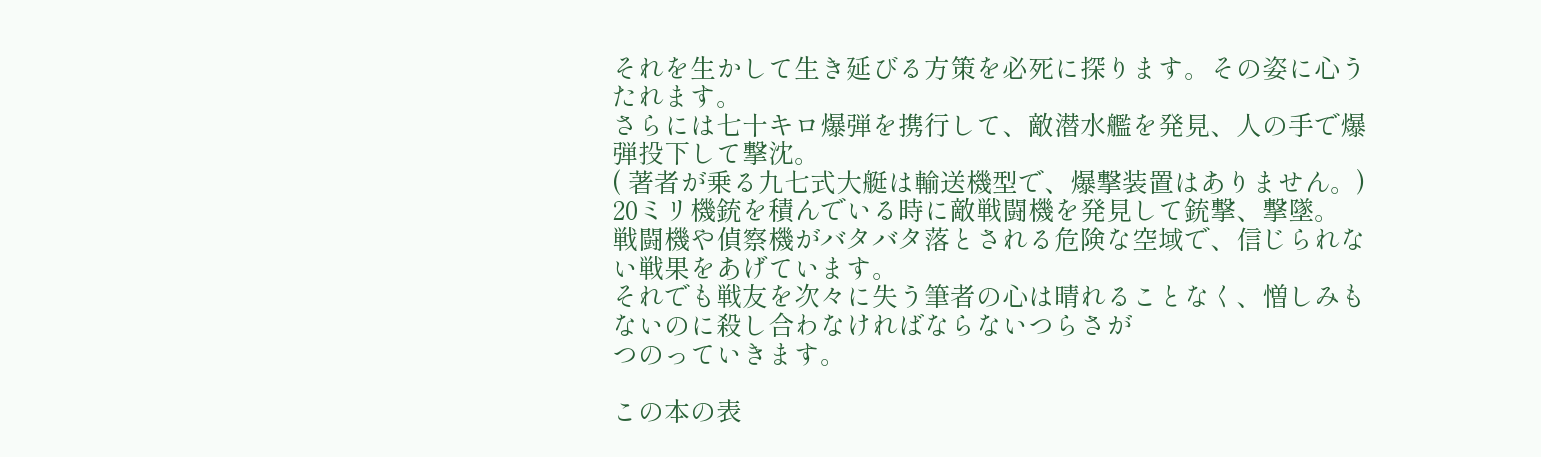それを生かして生き延びる方策を必死に探ります。その姿に心うたれます。
さらには七十キロ爆弾を携行して、敵潜水艦を発見、人の手で爆弾投下して撃沈。
( 著者が乗る九七式大艇は輸送機型で、爆撃装置はありません。)
20ミリ機銃を積んでいる時に敵戦闘機を発見して銃撃、撃墜。
戦闘機や偵察機がバタバタ落とされる危険な空域で、信じられない戦果をあげています。
それでも戦友を次々に失う筆者の心は晴れることなく、憎しみもないのに殺し合わなければならないつらさが
つのっていきます。

この本の表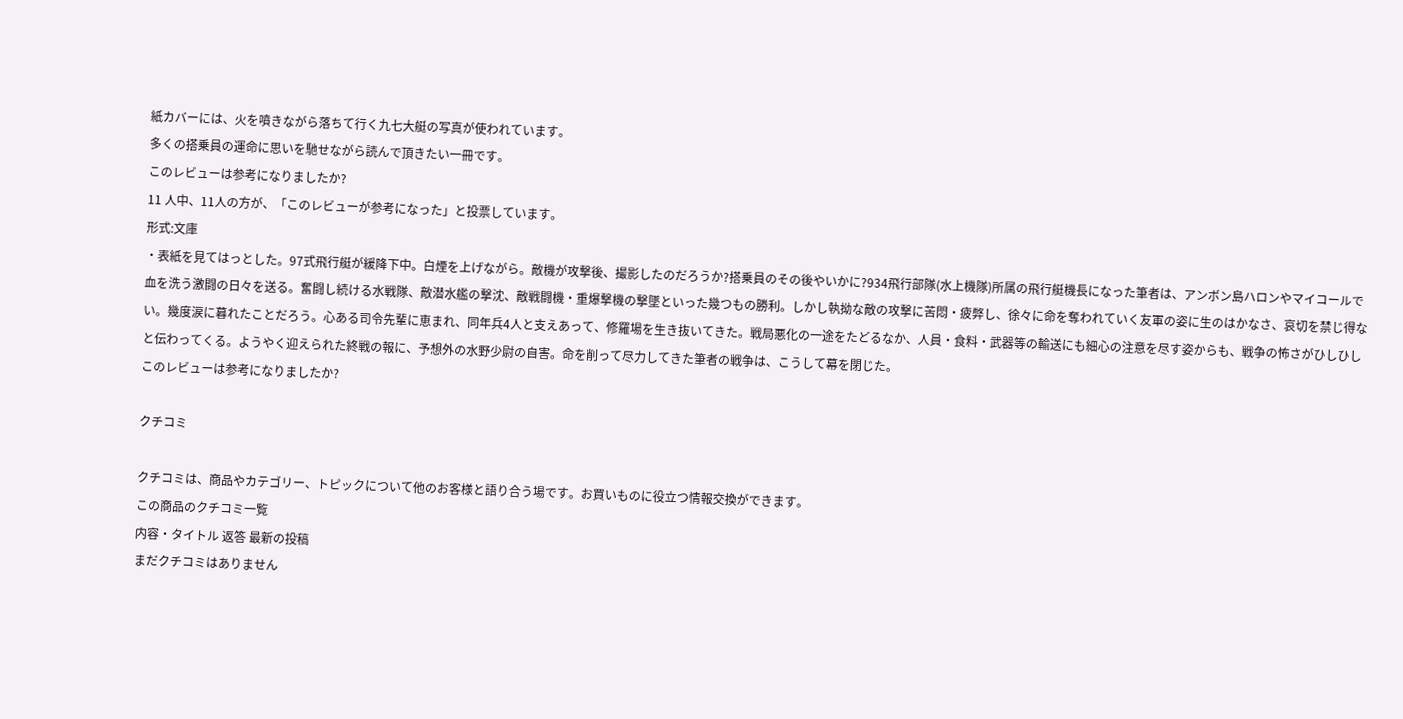紙カバーには、火を噴きながら落ちて行く九七大艇の写真が使われています。
多くの搭乗員の運命に思いを馳せながら読んで頂きたい一冊です。
このレビューは参考になりましたか?
11 人中、11人の方が、「このレビューが参考になった」と投票しています。
形式:文庫
・表紙を見てはっとした。97式飛行艇が緩降下中。白煙を上げながら。敵機が攻撃後、撮影したのだろうか?搭乗員のその後やいかに?934飛行部隊(水上機隊)所属の飛行艇機長になった筆者は、アンボン島ハロンやマイコールで血を洗う激闘の日々を送る。奮闘し続ける水戦隊、敵潜水艦の撃沈、敵戦闘機・重爆撃機の撃墜といった幾つもの勝利。しかし執拗な敵の攻撃に苦悶・疲弊し、徐々に命を奪われていく友軍の姿に生のはかなさ、哀切を禁じ得ない。幾度涙に暮れたことだろう。心ある司令先輩に恵まれ、同年兵4人と支えあって、修羅場を生き抜いてきた。戦局悪化の一途をたどるなか、人員・食料・武器等の輸送にも細心の注意を尽す姿からも、戦争の怖さがひしひしと伝わってくる。ようやく迎えられた終戦の報に、予想外の水野少尉の自害。命を削って尽力してきた筆者の戦争は、こうして幕を閉じた。
このレビューは参考になりましたか?

クチコミ

クチコミは、商品やカテゴリー、トピックについて他のお客様と語り合う場です。お買いものに役立つ情報交換ができます。
この商品のクチコミ一覧
内容・タイトル 返答 最新の投稿
まだクチコミはありません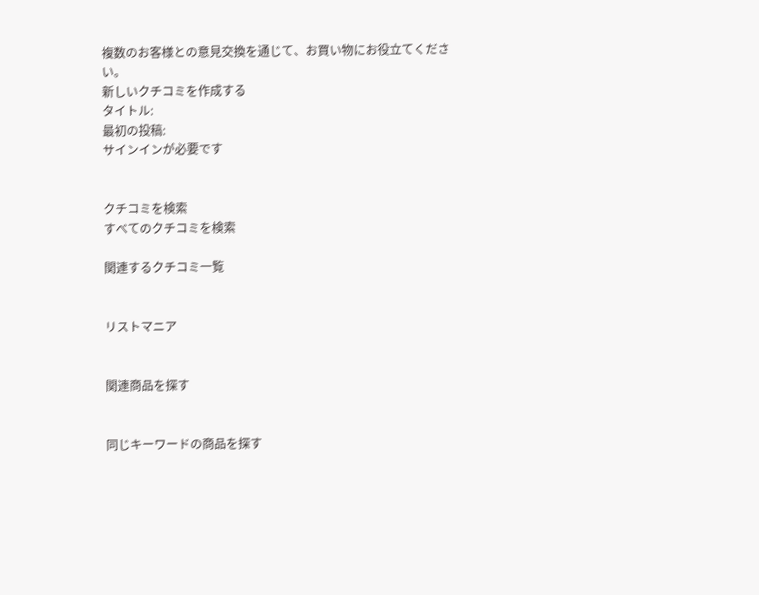複数のお客様との意見交換を通じて、お買い物にお役立てください。
新しいクチコミを作成する
タイトル:
最初の投稿:
サインインが必要です


クチコミを検索
すべてのクチコミを検索

関連するクチコミ一覧


リストマニア


関連商品を探す


同じキーワードの商品を探す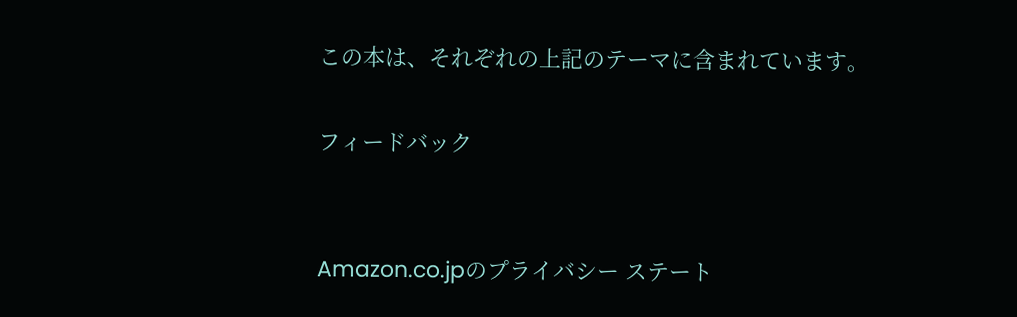この本は、それぞれの上記のテーマに含まれています。

フィードバック


Amazon.co.jpのプライバシー ステート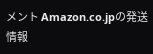メント Amazon.co.jpの発送情報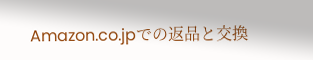Amazon.co.jpでの返品と交換